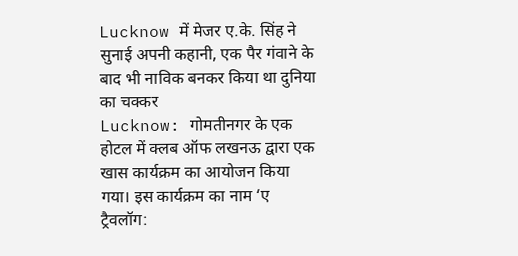Lucknow में मेजर ए.के. सिंह ने सुनाई अपनी कहानी, एक पैर गंवाने के बाद भी नाविक बनकर किया था दुनिया का चक्कर
Lucknow: गोमतीनगर के एक होटल में क्लब ऑफ लखनऊ द्वारा एक खास कार्यक्रम का आयोजन किया गया। इस कार्यक्रम का नाम ‘ए ट्रैवलॉग: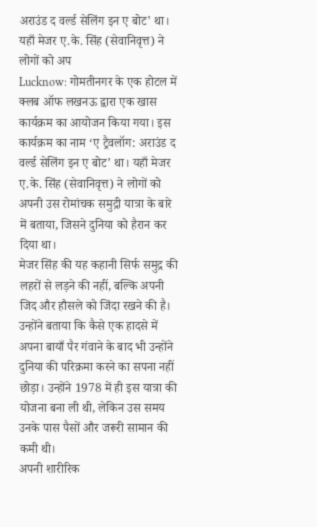अराउंड द वर्ल्ड सेलिंग इन ए बोट’ था। यहाँ मेजर ए.के. सिंह (सेवानिवृत्त) ने लोगों को अप
Lucknow: गोमतीनगर के एक होटल में क्लब ऑफ लखनऊ द्वारा एक खास कार्यक्रम का आयोजन किया गया। इस कार्यक्रम का नाम ‘ए ट्रैवलॉग: अराउंड द वर्ल्ड सेलिंग इन ए बोट’ था। यहाँ मेजर ए.के. सिंह (सेवानिवृत्त) ने लोगों को अपनी उस रोमांचक समुद्री यात्रा के बारे में बताया, जिसने दुनिया को हैरान कर दिया था।
मेजर सिंह की यह कहानी सिर्फ समुद्र की लहरों से लड़ने की नहीं, बल्कि अपनी जिद और हौसले को जिंदा रखने की है। उन्होंने बताया कि कैसे एक हादसे में अपना बायाँ पैर गंवाने के बाद भी उन्होंने दुनिया की परिक्रमा करने का सपना नहीं छोड़ा। उन्होंने 1978 में ही इस यात्रा की योजना बना ली थी, लेकिन उस समय उनके पास पैसों और जरूरी सामान की कमी थी।
अपनी शारीरिक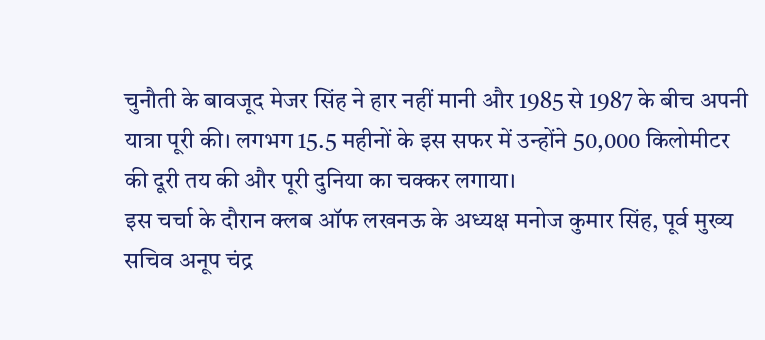चुनौती के बावजूद मेजर सिंह ने हार नहीं मानी और 1985 से 1987 के बीच अपनी यात्रा पूरी की। लगभग 15.5 महीनों के इस सफर में उन्होंने 50,000 किलोमीटर की दूरी तय की और पूरी दुनिया का चक्कर लगाया।
इस चर्चा के दौरान क्लब ऑफ लखनऊ के अध्यक्ष मनोज कुमार सिंह, पूर्व मुख्य सचिव अनूप चंद्र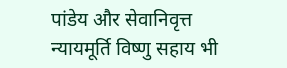पांडेय और सेवानिवृत्त न्यायमूर्ति विष्णु सहाय भी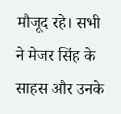मौजूद रहे। सभी ने मेजर सिंह के साहस और उनके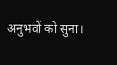अनुभवों को सुना।